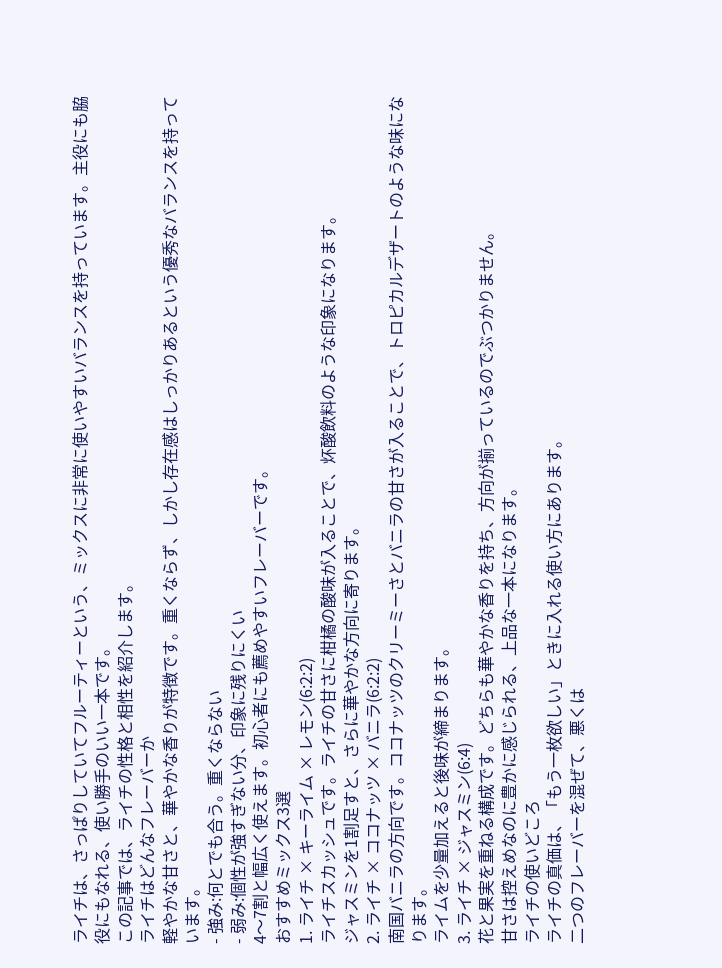ライチは、さっぱりしていてフルーティーという、ミックスに非常に使いやすいバランスを持っています。主役にも脇役にもなれる、使い勝手のいい一本です。
この記事では、ライチの性格と相性を紹介します。
ライチはどんなフレーバーか
軽やかな甘さと、華やかな香りが特徴です。重くならず、しかし存在感はしっかりあるという優秀なバランスを持っています。
- 強み:何とでも合う。重くならない
- 弱み:個性が強すぎない分、印象に残りにくい
4〜7割と幅広く使えます。初心者にも薦めやすいフレーバーです。
おすすめミックス3選
1. ライチ × キーライム × レモン(6:2:2)
ライチスカッシュです。ライチの甘さに柑橘の酸味が入ることで、炋酸飲料のような印象になります。
ジャスミンを1割足すと、さらに華やかな方向に寄ります。
2. ライチ × ココナッツ × バニラ(6:2:2)
南国バニラの方向です。ココナッツのクリーミーさとバニラの甘さが入ることで、トロピカルデザートのような味になります。
ライムを少量加えると後味が締まります。
3. ライチ × ジャスミン(6:4)
花と果実を重ねる構成です。どちらも華やかな香りを持ち、方向が揃っているのでぶつかりません。
甘さは控えめなのに豊かに感じられる、上品な一本になります。
ライチの使いどころ
ライチの真価は、「もう一枚欲しい」ときに入れる使い方にあります。
二つのフレーバーを混ぜて、悪くは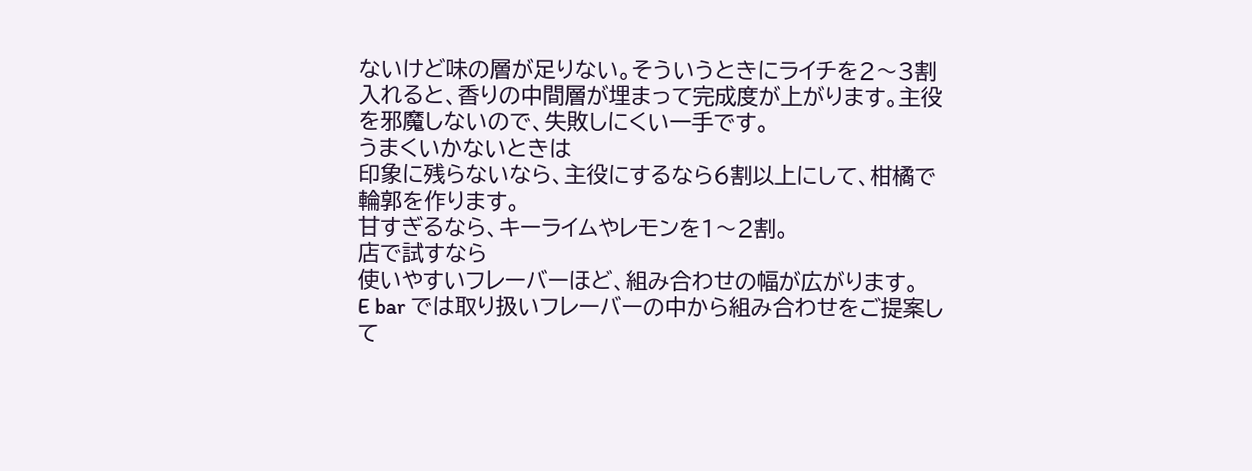ないけど味の層が足りない。そういうときにライチを2〜3割入れると、香りの中間層が埋まって完成度が上がります。主役を邪魔しないので、失敗しにくい一手です。
うまくいかないときは
印象に残らないなら、主役にするなら6割以上にして、柑橘で輪郭を作ります。
甘すぎるなら、キーライムやレモンを1〜2割。
店で試すなら
使いやすいフレーバーほど、組み合わせの幅が広がります。
E bar では取り扱いフレーバーの中から組み合わせをご提案して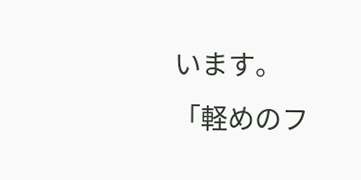います。「軽めのフ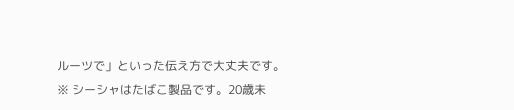ルーツで」といった伝え方で大丈夫です。
※ シーシャはたばこ製品です。20歳未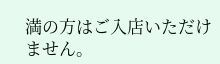満の方はご入店いただけません。